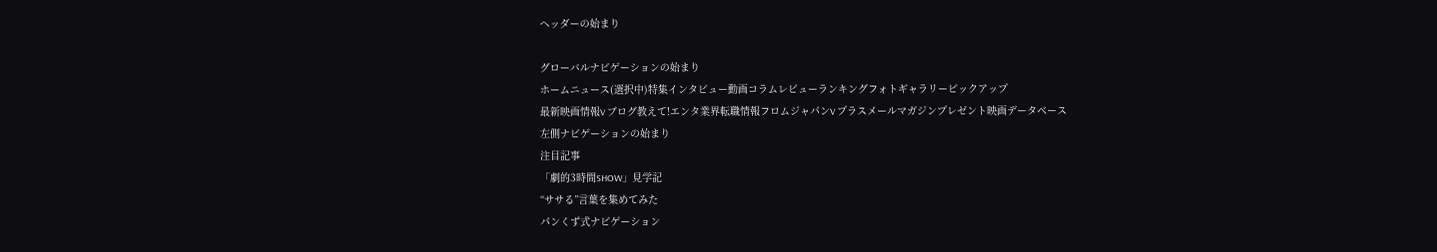ヘッダーの始まり

グローバルナビゲーションの始まり
ホームニュース(選択中)特集インタビュー動画コラムレビューランキングフォトギャラリーピックアップ
最新映画情報V ブログ教えて!エンタ業界転職情報フロムジャパンV プラスメールマガジンプレゼント映画データベース
左側ナビゲーションの始まり
注目記事
「劇的3時間SHOW」見学記
“ササる”言葉を集めてみた
パンくず式ナビゲーション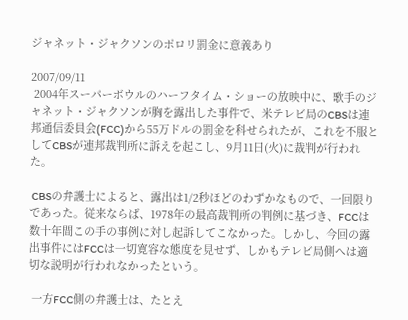ジャネット・ジャクソンのポロリ罰金に意義あり

2007/09/11
 2004年スーパーボウルのハーフタイム・ショーの放映中に、歌手のジャネット・ジャクソンが胸を露出した事件で、米テレビ局のCBSは連邦通信委員会(FCC)から55万ドルの罰金を科せられたが、これを不服としてCBSが連邦裁判所に訴えを起こし、9月11日(火)に裁判が行われた。

 CBSの弁護士によると、露出は1/2秒ほどのわずかなもので、一回限りであった。従来ならば、1978年の最高裁判所の判例に基づき、FCCは数十年間この手の事例に対し起訴してこなかった。しかし、今回の露出事件にはFCCは一切寛容な態度を見せず、しかもテレビ局側へは適切な説明が行われなかったという。

 一方FCC側の弁護士は、たとえ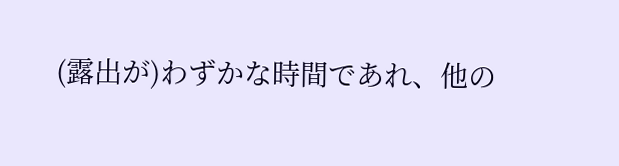(露出が)わずかな時間であれ、他の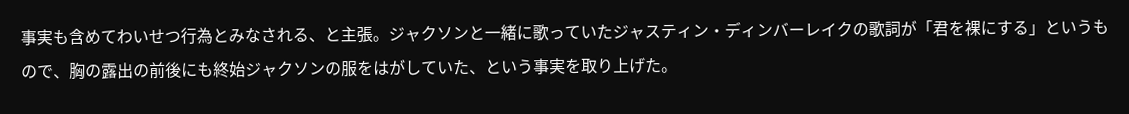事実も含めてわいせつ行為とみなされる、と主張。ジャクソンと一緒に歌っていたジャスティン・ディンバーレイクの歌詞が「君を裸にする」というもので、胸の露出の前後にも終始ジャクソンの服をはがしていた、という事実を取り上げた。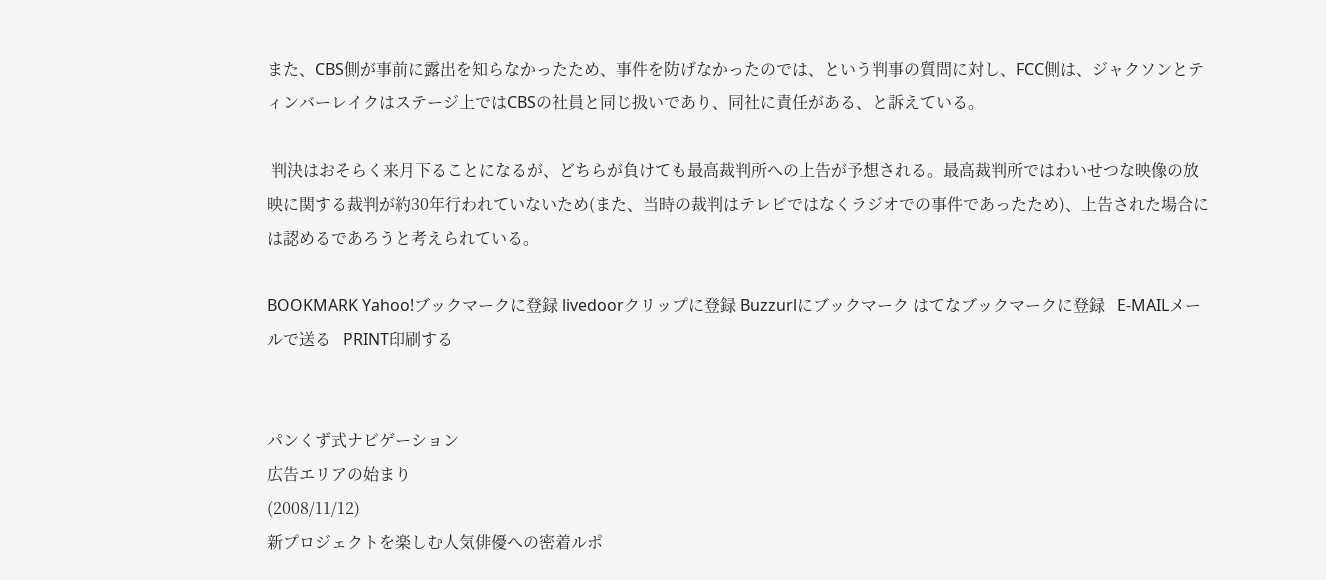また、CBS側が事前に露出を知らなかったため、事件を防げなかったのでは、という判事の質問に対し、FCC側は、ジャクソンとティンバーレイクはステージ上ではCBSの社員と同じ扱いであり、同社に責任がある、と訴えている。

 判決はおそらく来月下ることになるが、どちらが負けても最高裁判所への上告が予想される。最高裁判所ではわいせつな映像の放映に関する裁判が約30年行われていないため(また、当時の裁判はテレビではなくラジオでの事件であったため)、上告された場合には認めるであろうと考えられている。

BOOKMARK Yahoo!ブックマークに登録 livedoorクリップに登録 Buzzurlにブックマーク はてなブックマークに登録   E-MAILメールで送る   PRINT印刷する


パンくず式ナビゲーション
広告エリアの始まり
(2008/11/12)
新プロジェクトを楽しむ人気俳優への密着ルポ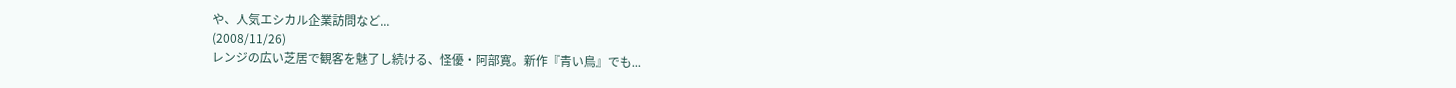や、人気エシカル企業訪問など...
(2008/11/26)
レンジの広い芝居で観客を魅了し続ける、怪優・阿部寛。新作『青い鳥』でも...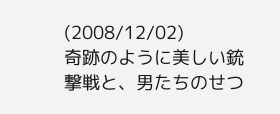(2008/12/02)
奇跡のように美しい銃撃戦と、男たちのせつ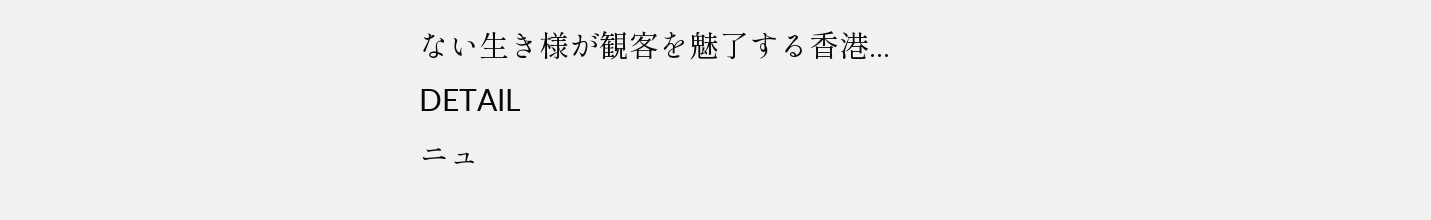ない生き様が観客を魅了する香港...
DETAIL
ニュ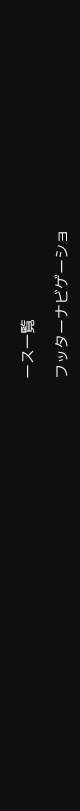ース一覧

フッターナビゲーショ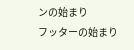ンの始まり
フッターの始まり